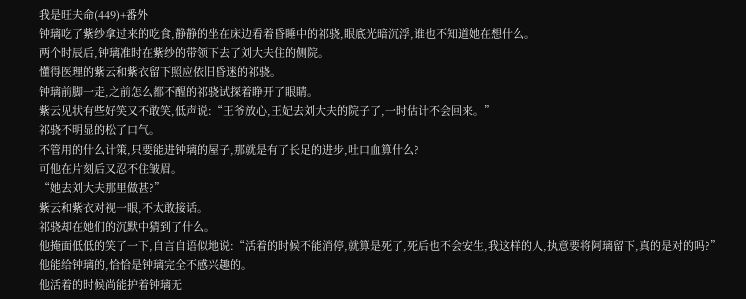我是旺夫命(449)+番外
钟璃吃了紫纱拿过来的吃食,静静的坐在床边看着昏睡中的祁骁,眼底光暗沉浮,谁也不知道她在想什么。
两个时辰后,钟璃准时在紫纱的带领下去了刘大夫住的侧院。
懂得医理的紫云和紫衣留下照应依旧昏迷的祁骁。
钟璃前脚一走,之前怎么都不醒的祁骁试探着睁开了眼睛。
紫云见状有些好笑又不敢笑,低声说:“王爷放心,王妃去刘大夫的院子了,一时估计不会回来。”
祁骁不明显的松了口气。
不管用的什么计策,只要能进钟璃的屋子,那就是有了长足的进步,吐口血算什么?
可他在片刻后又忍不住皱眉。
“她去刘大夫那里做甚?”
紫云和紫衣对视一眼,不太敢接话。
祁骁却在她们的沉默中猜到了什么。
他掩面低低的笑了一下,自言自语似地说:“活着的时候不能消停,就算是死了,死后也不会安生,我这样的人,执意要将阿璃留下,真的是对的吗?”
他能给钟璃的,恰恰是钟璃完全不感兴趣的。
他活着的时候尚能护着钟璃无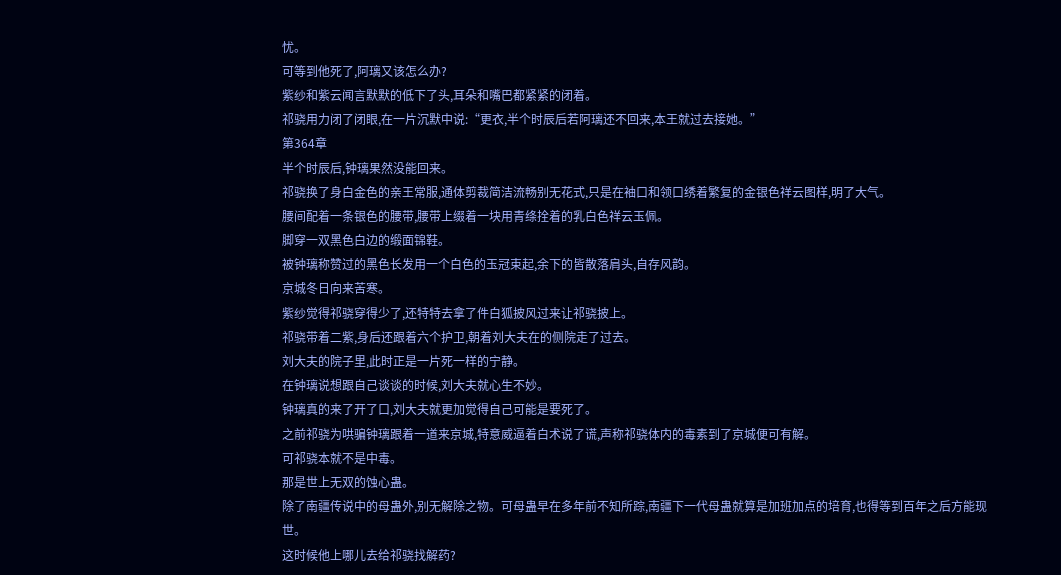忧。
可等到他死了,阿璃又该怎么办?
紫纱和紫云闻言默默的低下了头,耳朵和嘴巴都紧紧的闭着。
祁骁用力闭了闭眼,在一片沉默中说:“更衣,半个时辰后若阿璃还不回来,本王就过去接她。”
第364章
半个时辰后,钟璃果然没能回来。
祁骁换了身白金色的亲王常服,通体剪裁简洁流畅别无花式,只是在袖口和领口绣着繁复的金银色祥云图样,明了大气。
腰间配着一条银色的腰带,腰带上缀着一块用青绦拴着的乳白色祥云玉佩。
脚穿一双黑色白边的缎面锦鞋。
被钟璃称赞过的黑色长发用一个白色的玉冠束起,余下的皆散落肩头,自存风韵。
京城冬日向来苦寒。
紫纱觉得祁骁穿得少了,还特特去拿了件白狐披风过来让祁骁披上。
祁骁带着二紫,身后还跟着六个护卫,朝着刘大夫在的侧院走了过去。
刘大夫的院子里,此时正是一片死一样的宁静。
在钟璃说想跟自己谈谈的时候,刘大夫就心生不妙。
钟璃真的来了开了口,刘大夫就更加觉得自己可能是要死了。
之前祁骁为哄骗钟璃跟着一道来京城,特意威逼着白术说了谎,声称祁骁体内的毒素到了京城便可有解。
可祁骁本就不是中毒。
那是世上无双的蚀心蛊。
除了南疆传说中的母蛊外,别无解除之物。可母蛊早在多年前不知所踪,南疆下一代母蛊就算是加班加点的培育,也得等到百年之后方能现世。
这时候他上哪儿去给祁骁找解药?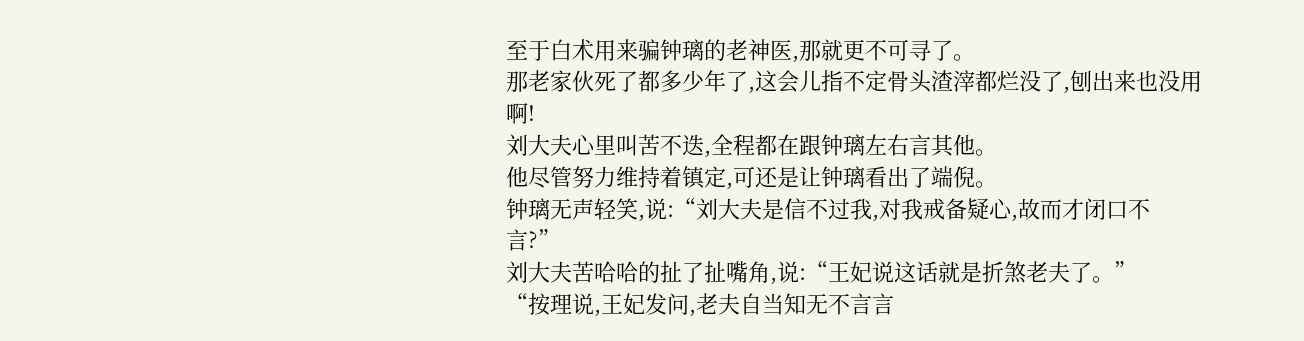至于白术用来骗钟璃的老神医,那就更不可寻了。
那老家伙死了都多少年了,这会儿指不定骨头渣滓都烂没了,刨出来也没用啊!
刘大夫心里叫苦不迭,全程都在跟钟璃左右言其他。
他尽管努力维持着镇定,可还是让钟璃看出了端倪。
钟璃无声轻笑,说:“刘大夫是信不过我,对我戒备疑心,故而才闭口不言?”
刘大夫苦哈哈的扯了扯嘴角,说:“王妃说这话就是折煞老夫了。”
“按理说,王妃发问,老夫自当知无不言言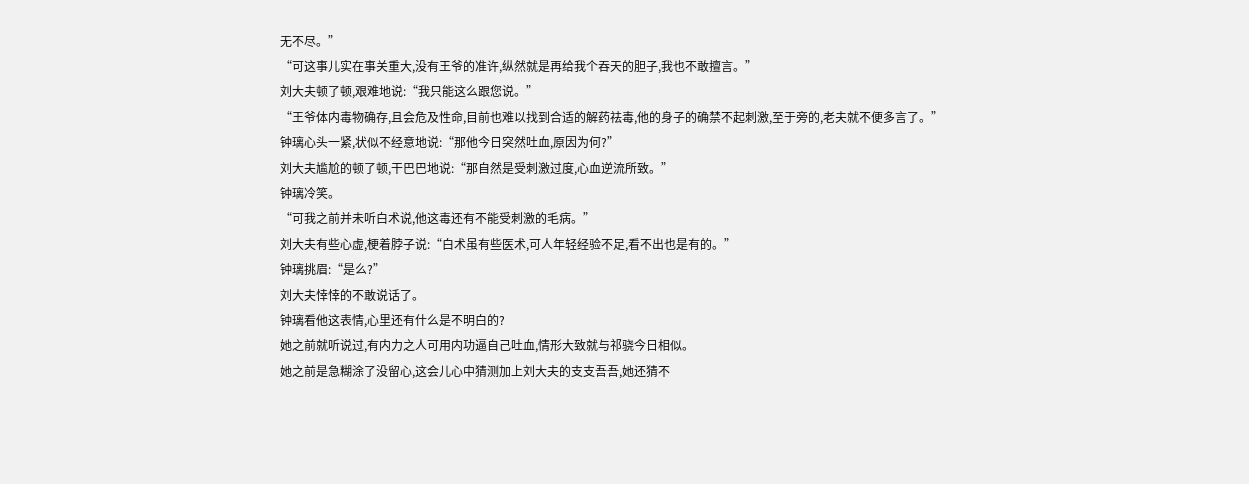无不尽。”
“可这事儿实在事关重大,没有王爷的准许,纵然就是再给我个吞天的胆子,我也不敢擅言。”
刘大夫顿了顿,艰难地说:“我只能这么跟您说。”
“王爷体内毒物确存,且会危及性命,目前也难以找到合适的解药祛毒,他的身子的确禁不起刺激,至于旁的,老夫就不便多言了。”
钟璃心头一紧,状似不经意地说:“那他今日突然吐血,原因为何?”
刘大夫尴尬的顿了顿,干巴巴地说:“那自然是受刺激过度,心血逆流所致。”
钟璃冷笑。
“可我之前并未听白术说,他这毒还有不能受刺激的毛病。”
刘大夫有些心虚,梗着脖子说:“白术虽有些医术,可人年轻经验不足,看不出也是有的。”
钟璃挑眉:“是么?”
刘大夫悻悻的不敢说话了。
钟璃看他这表情,心里还有什么是不明白的?
她之前就听说过,有内力之人可用内功逼自己吐血,情形大致就与祁骁今日相似。
她之前是急糊涂了没留心,这会儿心中猜测加上刘大夫的支支吾吾,她还猜不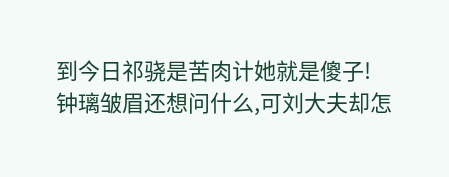到今日祁骁是苦肉计她就是傻子!
钟璃皱眉还想问什么,可刘大夫却怎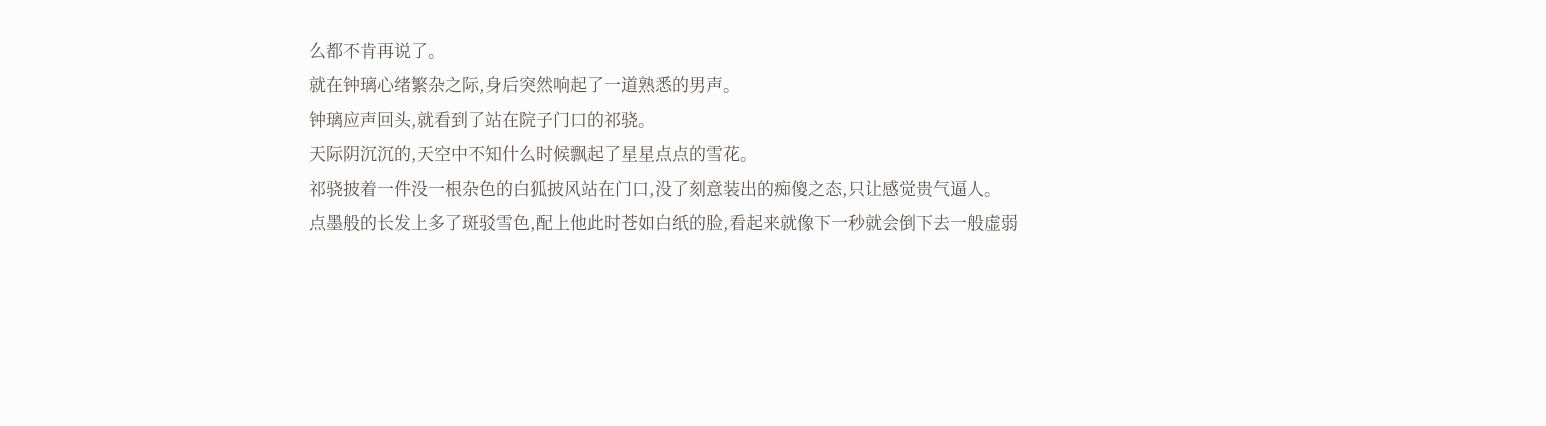么都不肯再说了。
就在钟璃心绪繁杂之际,身后突然响起了一道熟悉的男声。
钟璃应声回头,就看到了站在院子门口的祁骁。
天际阴沉沉的,天空中不知什么时候飘起了星星点点的雪花。
祁骁披着一件没一根杂色的白狐披风站在门口,没了刻意装出的痴傻之态,只让感觉贵气逼人。
点墨般的长发上多了斑驳雪色,配上他此时苍如白纸的脸,看起来就像下一秒就会倒下去一般虚弱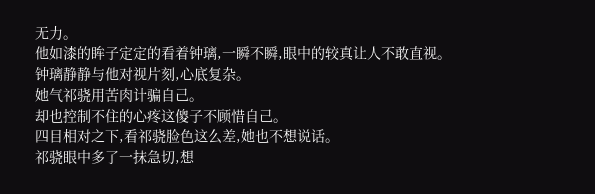无力。
他如漆的眸子定定的看着钟璃,一瞬不瞬,眼中的较真让人不敢直视。
钟璃静静与他对视片刻,心底复杂。
她气祁骁用苦肉计骗自己。
却也控制不住的心疼这傻子不顾惜自己。
四目相对之下,看祁骁脸色这么差,她也不想说话。
祁骁眼中多了一抹急切,想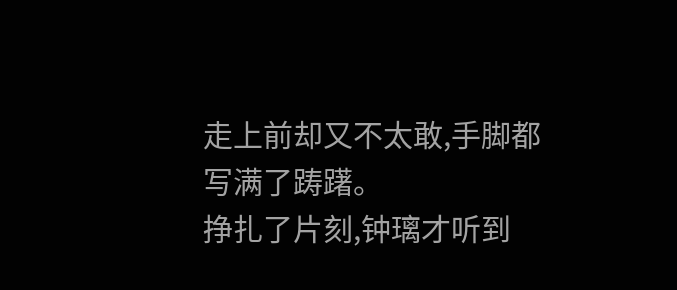走上前却又不太敢,手脚都写满了踌躇。
挣扎了片刻,钟璃才听到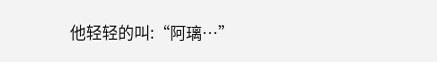他轻轻的叫:“阿璃…”